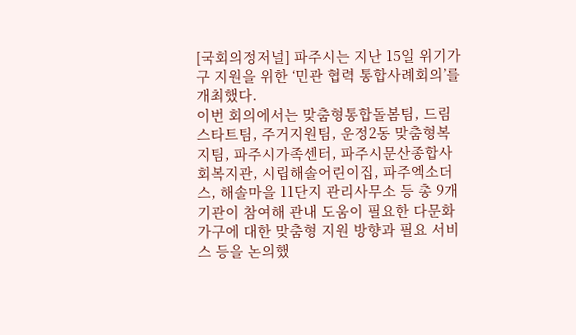[국회의정저널] 파주시는 지난 15일 위기가구 지원을 위한 ‘민관 협력 통합사례회의’를 개최했다.
이번 회의에서는 맞춤형통합돌봄팀, 드림스타트팀, 주거지원팀, 운정2동 맞춤형복지팀, 파주시가족센터, 파주시문산종합사회복지관, 시립해솔어린이집, 파주엑소더스, 해솔마을 11단지 관리사무소 등 총 9개 기관이 참여해 관내 도움이 필요한 다문화 가구에 대한 맞춤형 지원 방향과 필요 서비스 등을 논의했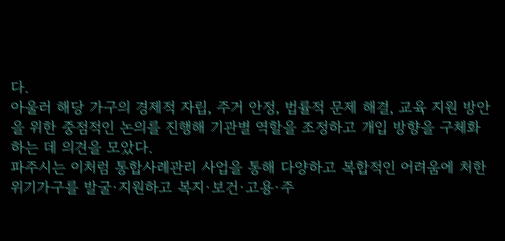다.
아울러 해당 가구의 경제적 자립, 주거 안정, 법률적 문제 해결, 교육 지원 방안을 위한 중점적인 논의를 진행해 기관별 역할을 조정하고 개입 방향을 구체화하는 데 의견을 모았다.
파주시는 이처럼 통합사례관리 사업을 통해 다양하고 복합적인 어려움에 처한 위기가구를 발굴·지원하고 복지·보건·고용·주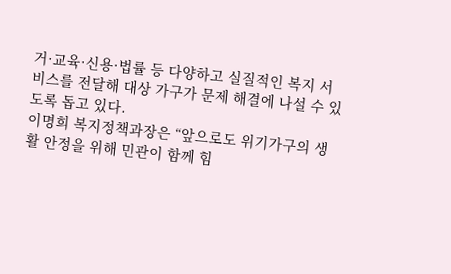거·교육·신용·법률 등 다양하고 실질적인 복지 서비스를 전달해 대상 가구가 문제 해결에 나설 수 있도록 돕고 있다.
이명희 복지정책과장은 “앞으로도 위기가구의 생활 안정을 위해 민관이 함께 힘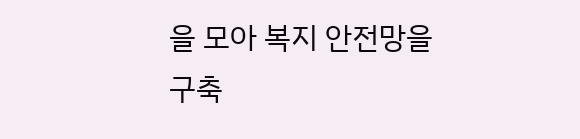을 모아 복지 안전망을 구축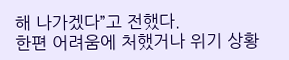해 나가겠다”고 전했다.
한편 어려움에 처했거나 위기 상황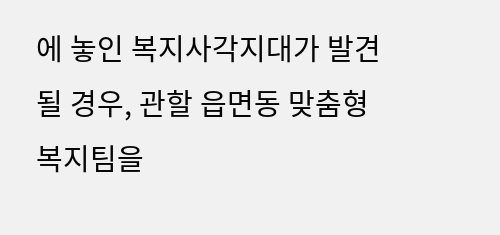에 놓인 복지사각지대가 발견될 경우, 관할 읍면동 맞춤형복지팀을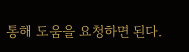통해 도움을 요청하면 된다.